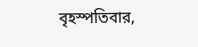বৃহস্পতিবার,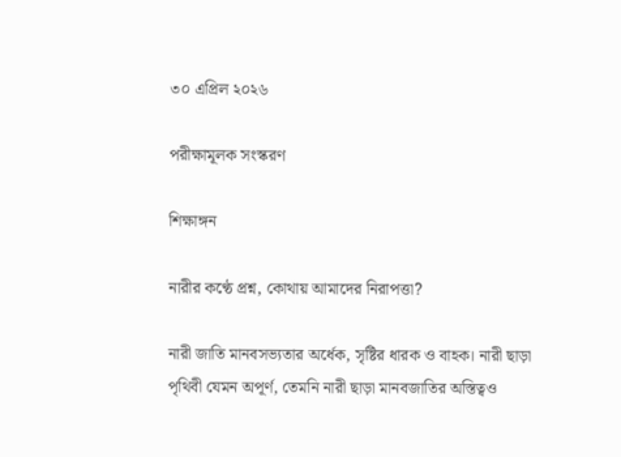৩০ এপ্রিল ২০২৬

পরীক্ষামূলক সংস্করণ

শিক্ষাঙ্গন

নারীর কণ্ঠে প্রশ্ন, কোথায় আমাদের নিরাপত্তা?

নারী জাতি মানবসভ্যতার অর্ধেক, সৃষ্টির ধারক ও বাহক। নারী ছাড়া পৃথিবী যেমন অপূর্ণ, তেমনি নারী ছাড়া মানবজাতির অস্তিত্বও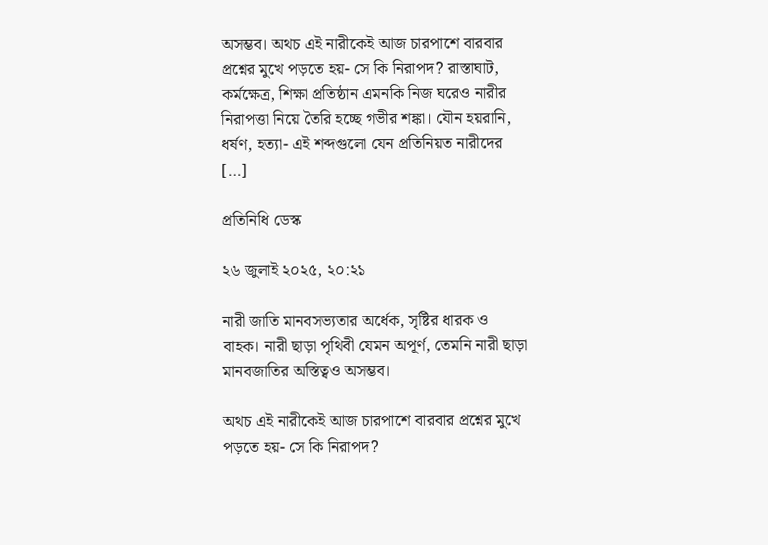অসম্ভব। অথচ এই নারীকেই আজ চারপাশে বারবার প্রশ্নের মুখে পড়তে হয়- সে কি নিরাপদ? রাস্তাঘাট, কর্মক্ষেত্র, শিক্ষা প্রতিষ্ঠান এমনকি নিজ ঘরেও নারীর নিরাপত্তা নিয়ে তৈরি হচ্ছে গভীর শঙ্কা। যৌন হয়রানি, ধর্ষণ, হত্যা- এই শব্দগুলো যেন প্রতিনিয়ত নারীদের […]

প্রতিনিধি ডেস্ক

২৬ জুলাই ২০২৫, ২০:২১

নারী জাতি মানবসভ্যতার অর্ধেক, সৃষ্টির ধারক ও বাহক। নারী ছাড়া পৃথিবী যেমন অপূর্ণ, তেমনি নারী ছাড়া মানবজাতির অস্তিত্বও অসম্ভব।

অথচ এই নারীকেই আজ চারপাশে বারবার প্রশ্নের মুখে পড়তে হয়- সে কি নিরাপদ?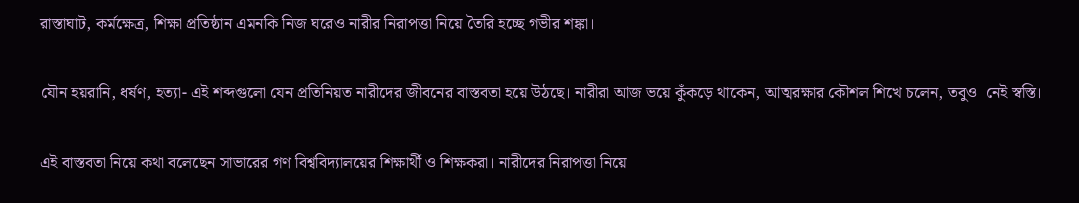রাস্তাঘাট, কর্মক্ষেত্র, শিক্ষা প্রতিষ্ঠান এমনকি নিজ ঘরেও নারীর নিরাপত্তা নিয়ে তৈরি হচ্ছে গভীর শঙ্কা।

যৌন হয়রানি, ধর্ষণ, হত্যা- এই শব্দগুলো যেন প্রতিনিয়ত নারীদের জীবনের বাস্তবতা হয়ে উঠছে। নারীরা আজ ভয়ে কুঁকড়ে থাকেন, আত্মরক্ষার কৌশল শিখে চলেন, তবুও  নেই স্বস্তি।

এই বাস্তবতা নিয়ে কথা বলেছেন সাভারের গণ বিশ্ববিদ্যালয়ের শিক্ষার্থী ও শিক্ষকরা। নারীদের নিরাপত্তা নিয়ে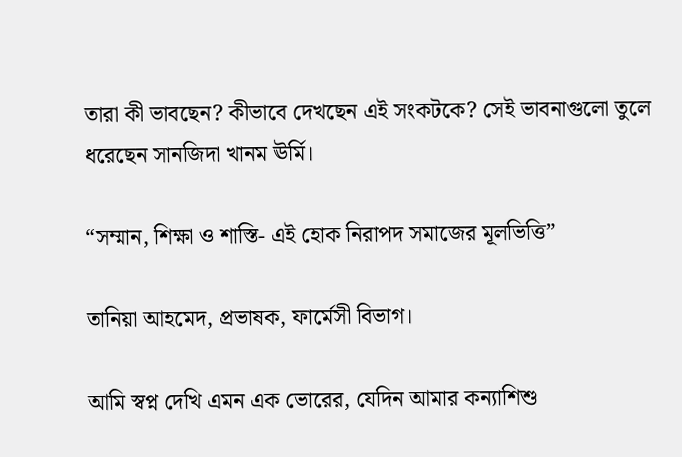তারা কী ভাবছেন? কীভাবে দেখছেন এই সংকটকে? সেই ভাবনাগুলো তুলে ধরেছেন সানজিদা খানম ঊর্মি।

“সম্মান, শিক্ষা ও শাস্তি- এই হোক নিরাপদ সমাজের মূলভিত্তি”

তানিয়া আহমেদ, প্রভাষক, ফার্মেসী বিভাগ।

আমি স্বপ্ন দেখি এমন এক ভোরের, যেদিন আমার কন্যাশিশু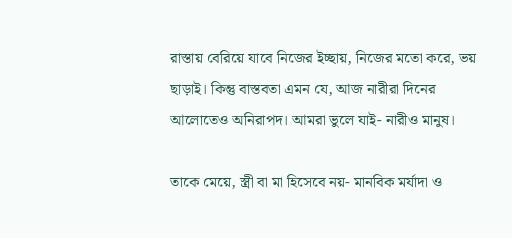রাস্তায় বেরিয়ে যাবে নিজের ইচ্ছায়, নিজের মতো করে, ভয় ছাড়াই। কিন্তু বাস্তবতা এমন যে, আজ নারীরা দিনের আলোতেও অনিরাপদ। আমরা ভুলে যাই- নারীও মানুষ।

তাকে মেয়ে, স্ত্রী বা মা হিসেবে নয়- মানবিক মর্যাদা ও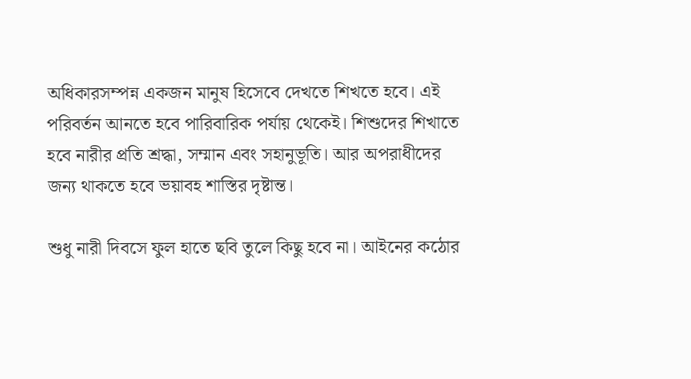অধিকারসম্পন্ন একজন মানুষ হিসেবে দেখতে শিখতে হবে। এই পরিবর্তন আনতে হবে পারিবারিক পর্যায় থেকেই। শিশুদের শিখাতে হবে নারীর প্রতি শ্রদ্ধা, সম্মান এবং সহানুভূতি। আর অপরাধীদের জন্য থাকতে হবে ভয়াবহ শাস্তির দৃষ্টান্ত।

শুধু নারী দিবসে ফুল হাতে ছবি তুলে কিছু হবে না। আইনের কঠোর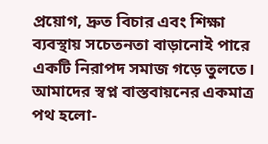প্রয়োগ, দ্রুত বিচার এবং শিক্ষা ব্যবস্থায় সচেতনতা বাড়ানোই পারে একটি নিরাপদ সমাজ গড়ে তুলতে। আমাদের স্বপ্ন বাস্তবায়নের একমাত্র পথ হলো-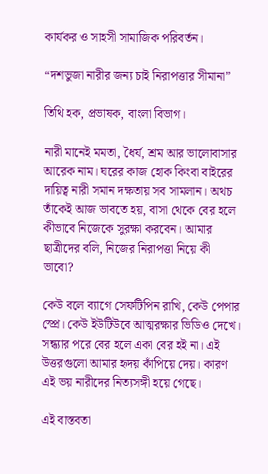কার্যকর ও সাহসী সামাজিক পরিবর্তন।

“দশভুজা নারীর জন্য চাই নিরাপত্তার সীমানা”

তিথি হক, প্রভাষক, বাংলা বিভাগ।

নারী মানেই মমতা, ধৈর্য, শ্রম আর ভালোবাসার আরেক নাম। ঘরের কাজ হোক কিংবা বাইরের দায়িত্ব নারী সমান দক্ষতায় সব সামলান। অথচ তাঁকেই আজ ভাবতে হয়, বাসা থেকে বের হলে কীভাবে নিজেকে সুরক্ষা করবেন। আমার ছাত্রীদের বলি, নিজের নিরাপত্তা নিয়ে কী ভাবো?

কেউ বলে ব্যাগে সেফটিপিন রাখি, কেউ পেপার স্প্রে। কেউ ইউটিউবে আত্মরক্ষার ভিডিও দেখে। সন্ধ্যার পরে বের হলে একা বের হই না। এই উত্তরগুলো আমার হৃদয় কাঁপিয়ে দেয়। কারণ এই ভয় নারীদের নিত্যসঙ্গী হয়ে গেছে।

এই বাস্তবতা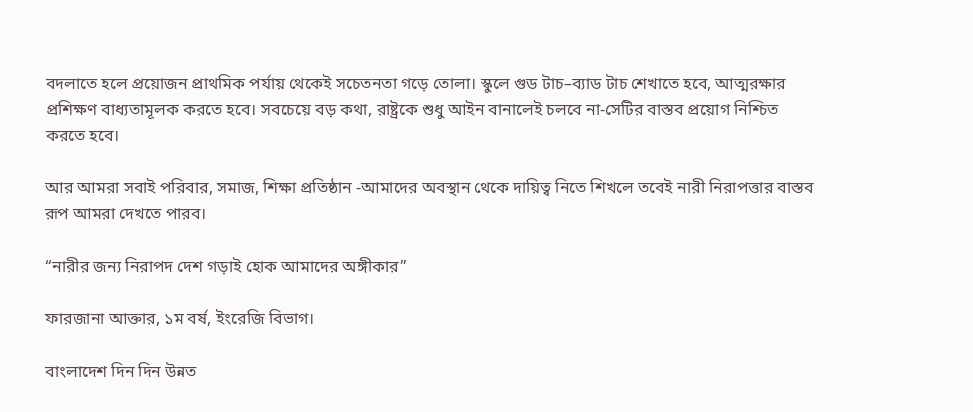বদলাতে হলে প্রয়োজন প্রাথমিক পর্যায় থেকেই সচেতনতা গড়ে তোলা। স্কুলে গুড টাচ–ব্যাড টাচ শেখাতে হবে, আত্মরক্ষার প্রশিক্ষণ বাধ্যতামূলক করতে হবে। সবচেয়ে বড় কথা, রাষ্ট্রকে শুধু আইন বানালেই চলবে না-সেটির বাস্তব প্রয়োগ নিশ্চিত করতে হবে।

আর আমরা সবাই পরিবার, সমাজ, শিক্ষা প্রতিষ্ঠান -আমাদের অবস্থান থেকে দায়িত্ব নিতে শিখলে তবেই নারী নিরাপত্তার বাস্তব রূপ আমরা দেখতে পারব।

“নারীর জন্য নিরাপদ দেশ গড়াই হোক আমাদের অঙ্গীকার”

ফারজানা আক্তার, ১ম বর্ষ, ইংরেজি বিভাগ।

বাংলাদেশ দিন দিন উন্নত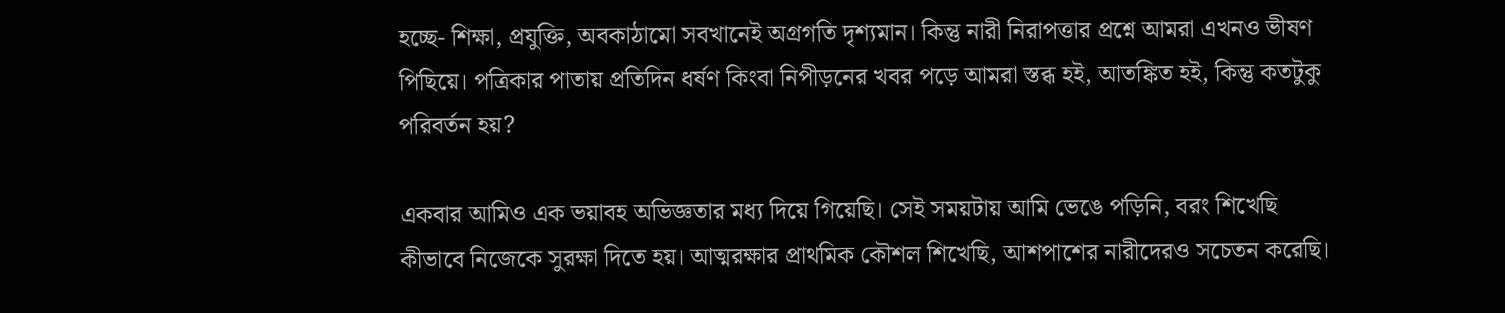হচ্ছে- শিক্ষা, প্রযুক্তি, অবকাঠামো সবখানেই অগ্রগতি দৃশ্যমান। কিন্তু নারী নিরাপত্তার প্রশ্নে আমরা এখনও ভীষণ পিছিয়ে। পত্রিকার পাতায় প্রতিদিন ধর্ষণ কিংবা নিপীড়নের খবর পড়ে আমরা স্তব্ধ হই, আতঙ্কিত হই, কিন্তু কতটুকু পরিবর্তন হয়?

একবার আমিও এক ভয়াবহ অভিজ্ঞতার মধ্য দিয়ে গিয়েছি। সেই সময়টায় আমি ভেঙে পড়িনি, বরং শিখেছি কীভাবে নিজেকে সুরক্ষা দিতে হয়। আত্মরক্ষার প্রাথমিক কৌশল শিখেছি, আশপাশের নারীদেরও সচেতন করেছি।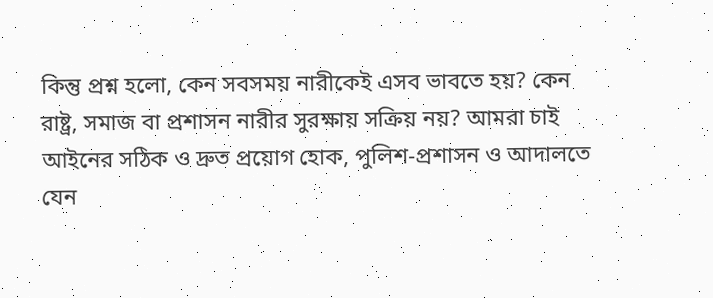কিন্তু প্রশ্ন হলো, কেন সবসময় নারীকেই এসব ভাবতে হয়? কেন রাষ্ট্র, সমাজ বা প্রশাসন নারীর সুরক্ষায় সক্রিয় নয়? আমরা চাই আইনের সঠিক ও দ্রুত প্রয়োগ হোক, পুলিশ-প্রশাসন ও আদালতে যেন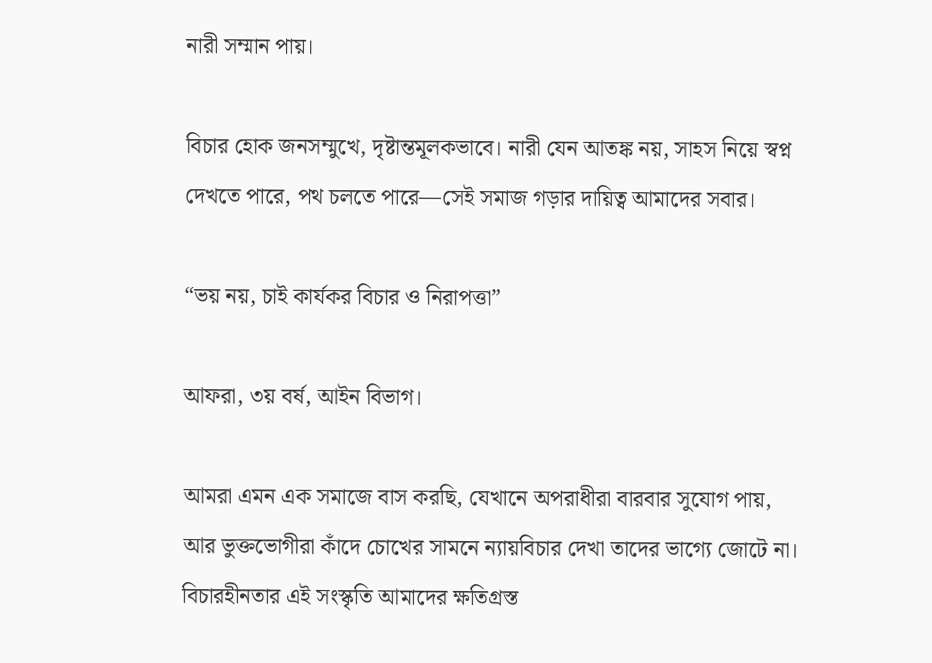নারী সম্মান পায়।

বিচার হোক জনসম্মুখে, দৃষ্টান্তমূলকভাবে। নারী যেন আতঙ্ক নয়, সাহস নিয়ে স্বপ্ন দেখতে পারে, পথ চলতে পারে—সেই সমাজ গড়ার দায়িত্ব আমাদের সবার।

“ভয় নয়, চাই কার্যকর বিচার ও নিরাপত্তা”

আফরা, ৩য় বর্ষ, আইন বিভাগ।

আমরা এমন এক সমাজে বাস করছি, যেখানে অপরাধীরা বারবার সুযোগ পায়, আর ভুক্তভোগীরা কাঁদে চোখের সামনে ন্যায়বিচার দেখা তাদের ভাগ্যে জোটে না। বিচারহীনতার এই সংস্কৃতি আমাদের ক্ষতিগ্রস্ত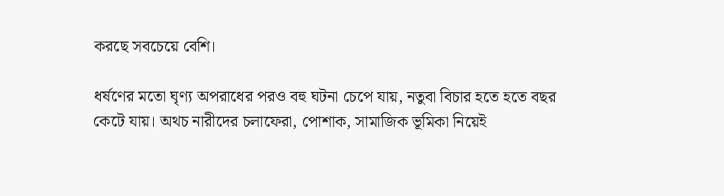করছে সবচেয়ে বেশি।

ধর্ষণের মতো ঘৃণ্য অপরাধের পরও বহু ঘটনা চেপে যায়, নতুবা বিচার হতে হতে বছর কেটে যায়। অথচ নারীদের চলাফেরা, পোশাক, সামাজিক ভূমিকা নিয়েই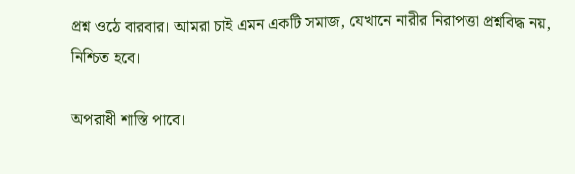প্রশ্ন ওঠে বারবার। আমরা চাই এমন একটি সমাজ, যেখানে নারীর নিরাপত্তা প্রশ্নবিদ্ধ নয়, নিশ্চিত হবে।

অপরাধী শাস্তি পাবে।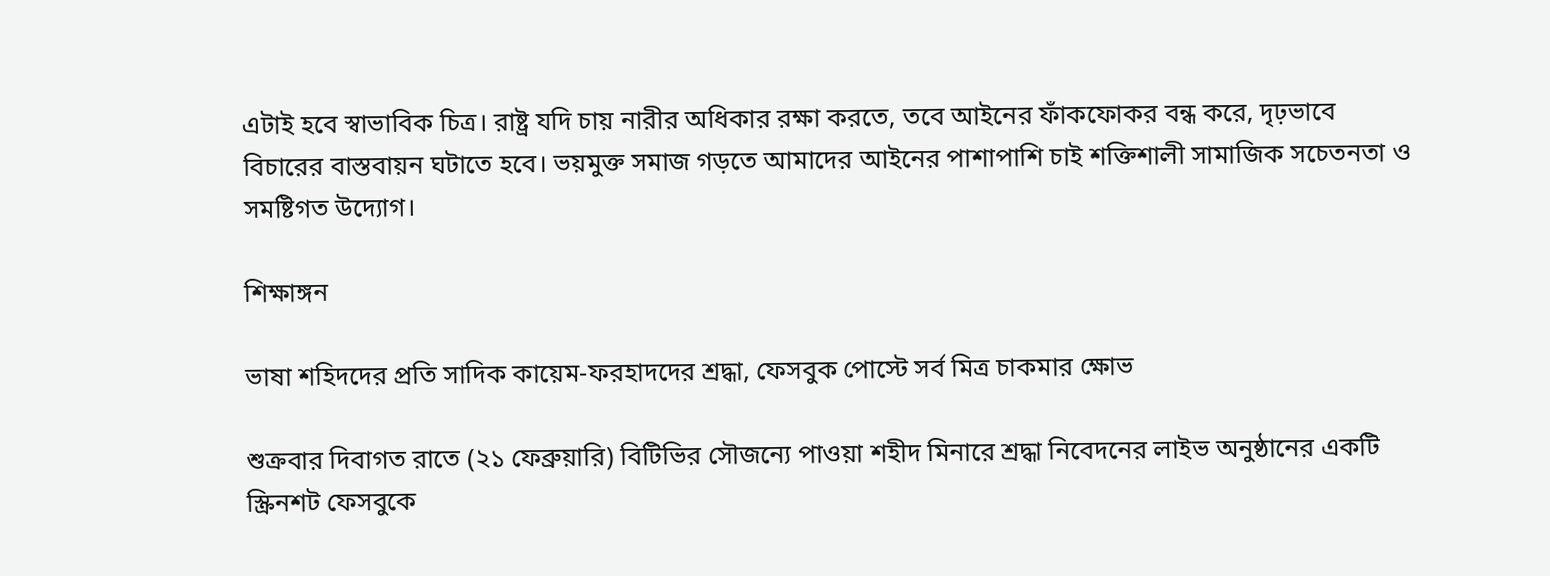এটাই হবে স্বাভাবিক চিত্র। রাষ্ট্র যদি চায় নারীর অধিকার রক্ষা করতে, তবে আইনের ফাঁকফোকর বন্ধ করে, দৃঢ়ভাবে বিচারের বাস্তবায়ন ঘটাতে হবে। ভয়মুক্ত সমাজ গড়তে আমাদের আইনের পাশাপাশি চাই শক্তিশালী সামাজিক সচেতনতা ও সমষ্টিগত উদ্যোগ।

শিক্ষাঙ্গন

ভাষা শহিদদের প্রতি সাদিক কায়েম-ফরহাদদের শ্রদ্ধা, ফেসবুক পোস্টে সর্ব মিত্র চাকমার ক্ষোভ

শুক্রবার দিবাগত রাতে (২১ ফেব্রুয়ারি) বিটিভির সৌজন্যে পাওয়া শহীদ মিনারে শ্রদ্ধা নিবেদনের লাইভ অনুষ্ঠানের একটি স্ক্রিনশট ফেসবুকে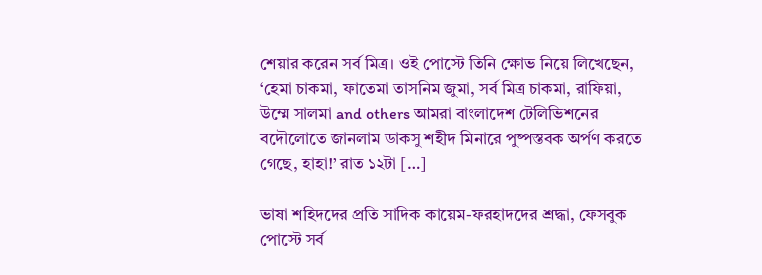শেয়ার করেন সর্ব মিত্র। ওই পোস্টে তিনি ক্ষোভ নিয়ে লিখেছেন, ‘হেমা চাকমা, ফাতেমা তাসনিম জুমা, সর্ব মিত্র চাকমা, রাফিয়া, উম্মে সালমা and others আমরা বাংলাদেশ টেলিভিশনের বদৌলোতে জানলাম ডাকসু শহীদ মিনারে পুষ্পস্তবক অর্পণ করতে গেছে, হাহা!’ রাত ১২টা […]

ভাষা শহিদদের প্রতি সাদিক কায়েম-ফরহাদদের শ্রদ্ধা, ফেসবুক পোস্টে সর্ব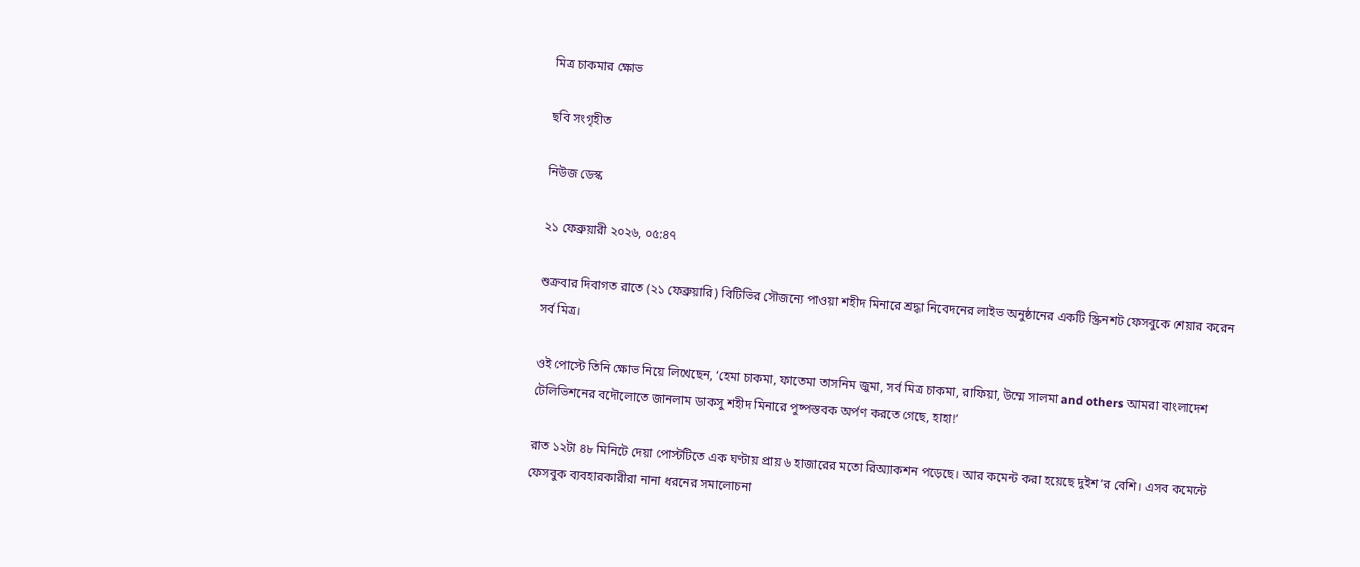মিত্র চাকমার ক্ষোভ

ছবি সংগৃহীত

নিউজ ডেস্ক

২১ ফেব্রুয়ারী ২০২৬, ০৫:৪৭

শুক্রবার দিবাগত রাতে (২১ ফেব্রুয়ারি) বিটিভির সৌজন্যে পাওয়া শহীদ মিনারে শ্রদ্ধা নিবেদনের লাইভ অনুষ্ঠানের একটি স্ক্রিনশট ফেসবুকে শেয়ার করেন সর্ব মিত্র।

ওই পোস্টে তিনি ক্ষোভ নিয়ে লিখেছেন, ‘হেমা চাকমা, ফাতেমা তাসনিম জুমা, সর্ব মিত্র চাকমা, রাফিয়া, উম্মে সালমা and others আমরা বাংলাদেশ টেলিভিশনের বদৌলোতে জানলাম ডাকসু শহীদ মিনারে পুষ্পস্তবক অর্পণ করতে গেছে, হাহা!’

রাত ১২টা ৪৮ মিনিটে দেয়া পোস্টটিতে এক ঘণ্টায় প্রায় ৬ হাজারের মতো রিঅ্যাকশন পড়েছে। আর কমেন্ট করা হয়েছে দুইশ’র বেশি। এসব কমেন্টে ফেসবুক ব্যবহারকারীরা নানা ধরনের সমালোচনা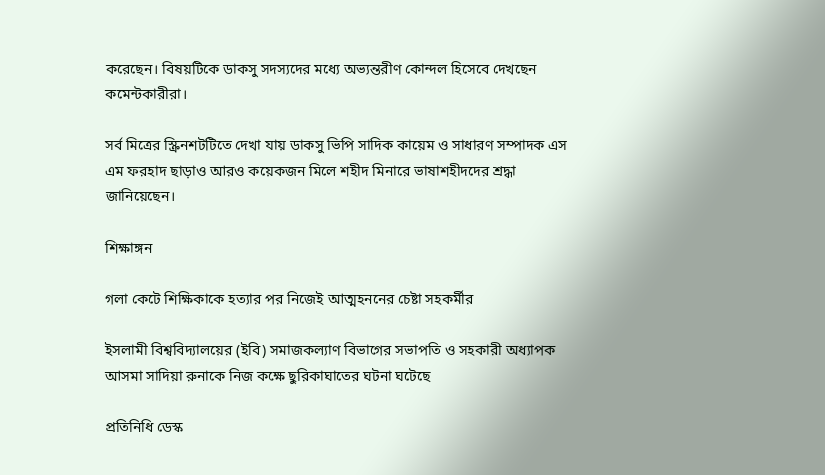করেছেন। বিষয়টিকে ডাকসু সদস্যদের মধ্যে অভ্যন্তরীণ কোন্দল হিসেবে দেখছেন কমেন্টকারীরা।

সর্ব মিত্রের স্ক্রিনশটটিতে দেখা যায় ডাকসু ভিপি সাদিক কায়েম ও সাধারণ সম্পাদক এস এম ফরহাদ ছাড়াও আরও কয়েকজন মিলে শহীদ মিনারে ভাষাশহীদদের শ্রদ্ধা জানিয়েছেন।

শিক্ষাঙ্গন

গলা কেটে শিক্ষিকাকে হত্যার পর নিজেই আত্মহননের চেষ্টা সহকর্মীর

ইসলামী বিশ্ববিদ্যালয়ের (ইবি) সমাজকল্যাণ বিভাগের সভাপতি ও সহকারী অধ্যাপক আসমা সাদিয়া রুনাকে নিজ কক্ষে ছুরিকাঘাতের ঘটনা ঘটেছে

প্রতিনিধি ডেস্ক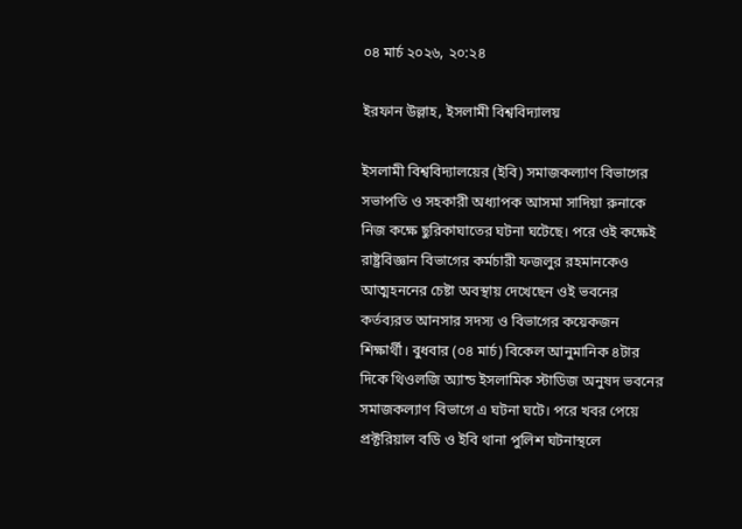০৪ মার্চ ২০২৬, ২০:২৪

ইরফান উল্লাহ, ইসলামী বিশ্ববিদ্যালয়

ইসলামী বিশ্ববিদ্যালয়ের (ইবি) সমাজকল্যাণ বিভাগের সভাপতি ও সহকারী অধ্যাপক আসমা সাদিয়া রুনাকে নিজ কক্ষে ছুরিকাঘাতের ঘটনা ঘটেছে। পরে ওই কক্ষেই রাষ্ট্রবিজ্ঞান বিভাগের কর্মচারী ফজলুর রহমানকেও আত্মহননের চেষ্টা অবস্থায় দেখেছেন ওই ভবনের কর্তব্যরত আনসার সদস্য ও বিভাগের কয়েকজন শিক্ষার্থী। বুধবার (০৪ মার্চ) বিকেল আনুমানিক ৪টার দিকে থিওলজি অ্যান্ড ইসলামিক স্টাডিজ অনুষদ ভবনের সমাজকল্যাণ বিভাগে এ ঘটনা ঘটে। পরে খবর পেয়ে প্রক্টরিয়াল বডি ও ইবি থানা পুলিশ ঘটনাস্থলে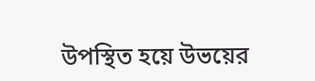উপস্থিত হয়ে উভয়ের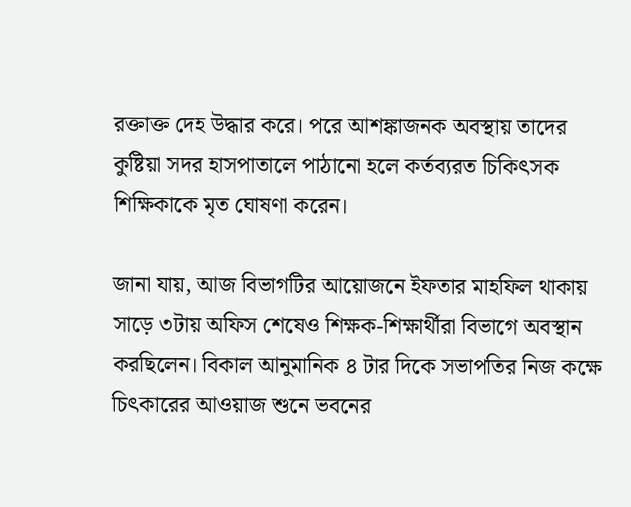রক্তাক্ত দেহ উদ্ধার করে। পরে আশঙ্কাজনক অবস্থায় তাদের কুষ্টিয়া সদর হাসপাতালে পাঠানো হলে কর্তব্যরত চিকিৎসক শিক্ষিকাকে মৃত ঘোষণা করেন।

জানা যায়, আজ বিভাগটির আয়োজনে ইফতার মাহফিল থাকায় সাড়ে ৩টায় অফিস শেষেও শিক্ষক-শিক্ষার্থীরা বিভাগে অবস্থান করছিলেন। বিকাল আনুমানিক ৪ টার দিকে সভাপতির নিজ কক্ষে চিৎকারের আওয়াজ শুনে ভবনের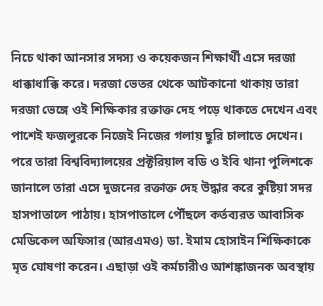নিচে থাকা আনসার সদস্য ও কয়েকজন শিক্ষার্থী এসে দরজা ধাক্কাধাক্কি করে। দরজা ভেতর থেকে আটকানো থাকায় তারা দরজা ভেঙ্গে ওই শিক্ষিকার রক্তাক্ত দেহ পড়ে থাকতে দেখেন এবং পাশেই ফজলুরকে নিজেই নিজের গলায় ছুরি চালাতে দেখেন। পরে তারা বিশ্ববিদ্যালয়ের প্রক্টরিয়াল বডি ও ইবি থানা পুলিশকে জানালে তারা এসে দুজনের রক্তাক্ত দেহ উদ্ধার করে কুষ্টিয়া সদর হাসপাতালে পাঠায়। হাসপাতালে পৌঁছলে কর্তব্যরত আবাসিক মেডিকেল অফিসার (আরএমও) ডা. ইমাম হোসাইন শিক্ষিকাকে মৃত ঘোষণা করেন। এছাড়া ওই কর্মচারীও আশঙ্কাজনক অবস্থায়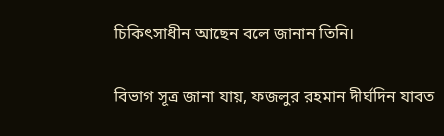চিকিৎসাধীন আছেন বলে জানান তিনি।

বিভাগ সূত্র জানা যায়, ফজলুর রহমান দীর্ঘদিন যাবত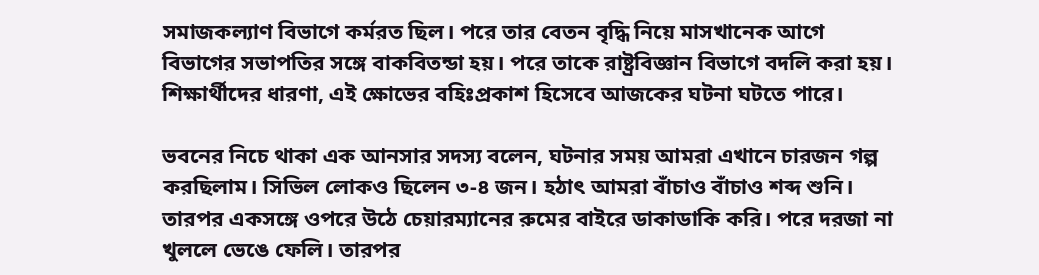সমাজকল্যাণ বিভাগে কর্মরত ছিল। পরে তার বেতন বৃদ্ধি নিয়ে মাসখানেক আগে বিভাগের সভাপতির সঙ্গে বাকবিতন্ডা হয়। পরে তাকে রাষ্ট্রবিজ্ঞান বিভাগে বদলি করা হয়। শিক্ষার্থীদের ধারণা, এই ক্ষোভের বহিঃপ্রকাশ হিসেবে আজকের ঘটনা ঘটতে পারে।

ভবনের নিচে থাকা এক আনসার সদস্য বলেন, ঘটনার সময় আমরা এখানে চারজন গল্প করছিলাম। সিভিল লোকও ছিলেন ৩-৪ জন। হঠাৎ আমরা বাঁচাও বাঁচাও শব্দ শুনি। তারপর একসঙ্গে ওপরে উঠে চেয়ারম্যানের রুমের বাইরে ডাকাডাকি করি। পরে দরজা না খুললে ভেঙে ফেলি। তারপর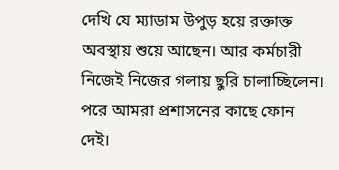দেখি যে ম্যাডাম উপুড় হয়ে রক্তাক্ত অবস্থায় শুয়ে আছেন। আর কর্মচারী নিজেই নিজের গলায় ছুরি চালাচ্ছিলেন। পরে আমরা প্রশাসনের কাছে ফোন দেই।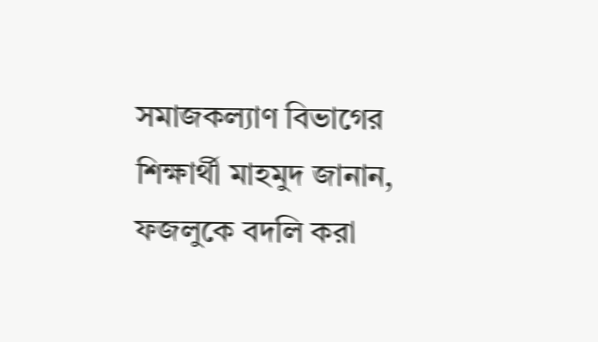সমাজকল্যাণ বিভাগের শিক্ষার্থী মাহমুদ জানান, ফজলুকে বদলি করা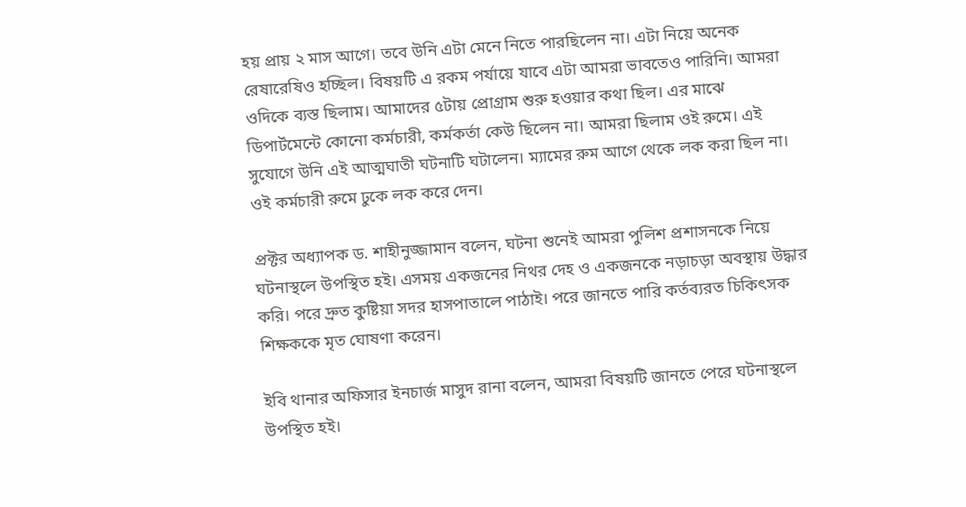হয় প্রায় ২ মাস আগে। তবে উনি এটা মেনে নিতে পারছিলেন না। এটা নিয়ে অনেক রেষারেষিও হচ্ছিল। বিষয়টি এ রকম পর্যায়ে যাবে এটা আমরা ভাবতেও পারিনি। আমরা ওদিকে ব্যস্ত ছিলাম। আমাদের ৫টায় প্রোগ্রাম শুরু হওয়ার কথা ছিল। এর মাঝে ডিপার্টমেন্টে কোনো কর্মচারী, কর্মকর্তা কেউ ছিলেন না। আমরা ছিলাম ওই রুমে। এই সুযোগে উনি এই আত্মঘাতী ঘটনাটি ঘটালেন। ম্যামের রুম আগে থেকে লক করা ছিল না। ওই কর্মচারী রুমে ঢুকে লক করে দেন।

প্রক্টর অধ্যাপক ড. শাহীনুজ্জামান বলেন, ঘটনা শুনেই আমরা পুলিশ প্রশাসনকে নিয়ে ঘটনাস্থলে উপস্থিত হই। এসময় একজনের নিথর দেহ ও একজনকে নড়াচড়া অবস্থায় উদ্ধার করি। পরে দ্রুত কুষ্টিয়া সদর হাসপাতালে পাঠাই। পরে জানতে পারি কর্তব্যরত চিকিৎসক শিক্ষককে মৃত ঘোষণা করেন।

ইবি থানার অফিসার ইনচার্জ মাসুদ রানা বলেন, আমরা বিষয়টি জানতে পেরে ঘটনাস্থলে উপস্থিত হই।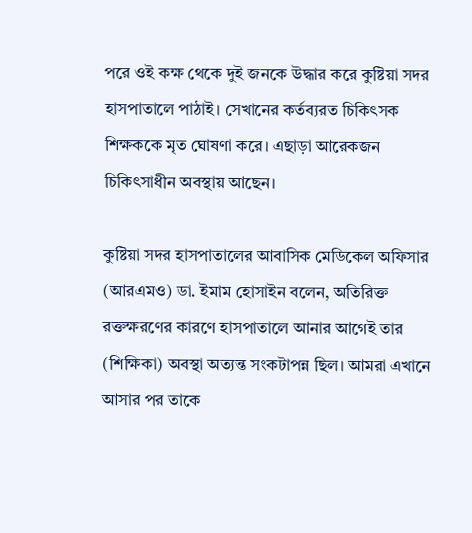পরে ওই কক্ষ থেকে দুই জনকে উদ্ধার করে কুষ্টিয়া সদর হাসপাতালে পাঠাই। সেখানের কর্তব্যরত চিকিৎসক শিক্ষককে মৃত ঘোষণা করে। এছাড়া আরেকজন চিকিৎসাধীন অবস্থায় আছেন।

কুষ্টিয়া সদর হাসপাতালের আবাসিক মেডিকেল অফিসার (আরএমও) ডা. ইমাম হোসাইন বলেন, অতিরিক্ত রক্তক্ষরণের কারণে হাসপাতালে আনার আগেই তার (শিক্ষিকা) অবস্থা অত্যন্ত সংকটাপন্ন ছিল। আমরা এখানে আসার পর তাকে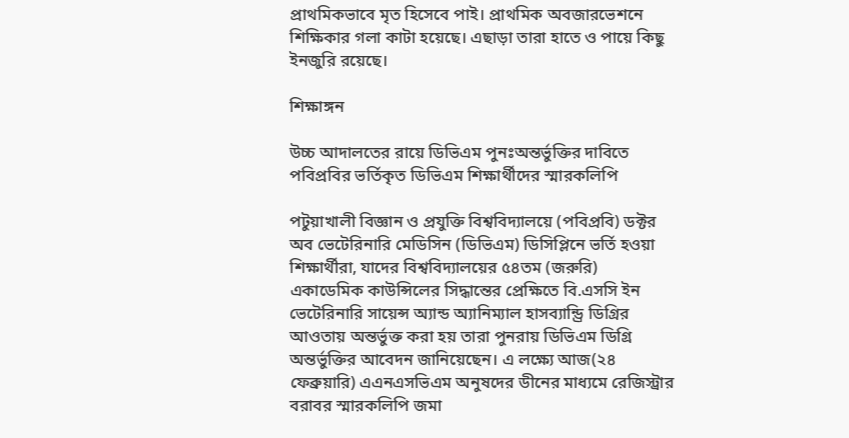প্রাথমিকভাবে মৃত হিসেবে পাই। প্রাথমিক অবজারভেশনে শিক্ষিকার গলা কাটা হয়েছে। এছাড়া তারা হাতে ও পায়ে কিছু ইনজুরি রয়েছে।

শিক্ষাঙ্গন

উচ্চ আদালতের রায়ে ডিভিএম পুনঃঅন্তর্ভুক্তির দাবিতে পবিপ্রবির ভর্তিকৃত ডিভিএম শিক্ষার্থীদের স্মারকলিপি

পটুয়াখালী বিজ্ঞান ও প্রযুক্তি বিশ্ববিদ্যালয়ে (পবিপ্রবি) ডক্টর অব ভেটেরিনারি মেডিসিন (ডিভিএম) ডিসিপ্লিনে ভর্তি হওয়া শিক্ষার্থীরা, যাদের বিশ্ববিদ্যালয়ের ৫৪তম (জরুরি) একাডেমিক কাউন্সিলের সিদ্ধান্তের প্রেক্ষিতে বি.এসসি ইন ভেটেরিনারি সায়েন্স অ্যান্ড অ্যানিম্যাল হাসব্যান্ড্রি ডিগ্রির আওতায় অন্তর্ভুক্ত করা হয় তারা পুনরায় ডিভিএম ডিগ্রি অন্তর্ভুক্তির আবেদন জানিয়েছেন। এ লক্ষ্যে আজ(২৪ ফেব্রুয়ারি) এএনএসভিএম অনুষদের ডীনের মাধ্যমে রেজিস্ট্রার বরাবর স্মারকলিপি জমা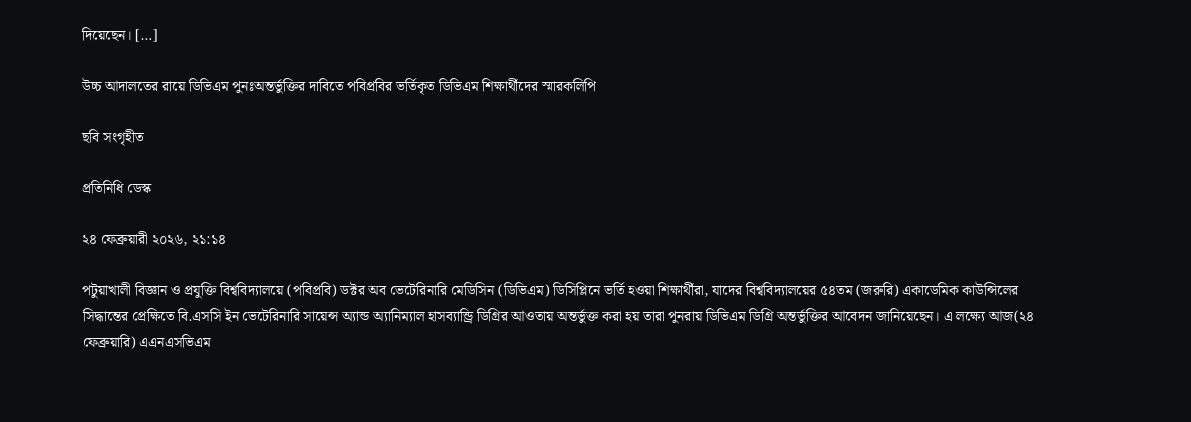দিয়েছেন। […]

উচ্চ আদালতের রায়ে ডিভিএম পুনঃঅন্তর্ভুক্তির দাবিতে পবিপ্রবির ভর্তিকৃত ডিভিএম শিক্ষার্থীদের স্মারকলিপি

ছবি সংগৃহীত

প্রতিনিধি ডেস্ক

২৪ ফেব্রুয়ারী ২০২৬, ২১:১৪

পটুয়াখালী বিজ্ঞান ও প্রযুক্তি বিশ্ববিদ্যালয়ে (পবিপ্রবি) ডক্টর অব ভেটেরিনারি মেডিসিন (ডিভিএম) ডিসিপ্লিনে ভর্তি হওয়া শিক্ষার্থীরা, যাদের বিশ্ববিদ্যালয়ের ৫৪তম (জরুরি) একাডেমিক কাউন্সিলের সিদ্ধান্তের প্রেক্ষিতে বি.এসসি ইন ভেটেরিনারি সায়েন্স অ্যান্ড অ্যানিম্যাল হাসব্যান্ড্রি ডিগ্রির আওতায় অন্তর্ভুক্ত করা হয় তারা পুনরায় ডিভিএম ডিগ্রি অন্তর্ভুক্তির আবেদন জানিয়েছেন। এ লক্ষ্যে আজ(২৪ ফেব্রুয়ারি) এএনএসভিএম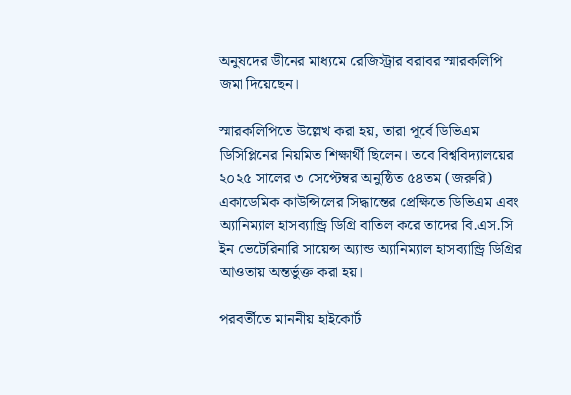অনুষদের ডীনের মাধ্যমে রেজিস্ট্রার বরাবর স্মারকলিপি জমা দিয়েছেন।

স্মারকলিপিতে উল্লেখ করা হয়, তারা পূর্বে ডিভিএম ডিসিপ্লিনের নিয়মিত শিক্ষার্থী ছিলেন। তবে বিশ্ববিদ্যালয়ের ২০২৫ সালের ৩ সেপ্টেম্বর অনুষ্ঠিত ৫৪তম (জরুরি) একাডেমিক কাউন্সিলের সিদ্ধান্তের প্রেক্ষিতে ডিভিএম এবং অ্যানিম্যাল হাসব্যান্ড্রি ডিগ্রি বাতিল করে তাদের বি.এস.সি ইন ভেটেরিনারি সায়েন্স অ্যান্ড অ্যানিম্যাল হাসব্যান্ড্রি ডিগ্রির আওতায় অন্তর্ভুক্ত করা হয়।

পরবর্তীতে মাননীয় হাইকোর্ট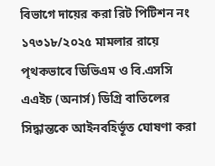বিভাগে দায়ের করা রিট পিটিশন নং ১৭৩১৮/২০২৫ মামলার রায়ে পৃথকভাবে ডিভিএম ও বি.এসসি এএইচ (অনার্স) ডিগ্রি বাতিলের সিদ্ধান্তকে আইনবহির্ভূত ঘোষণা করা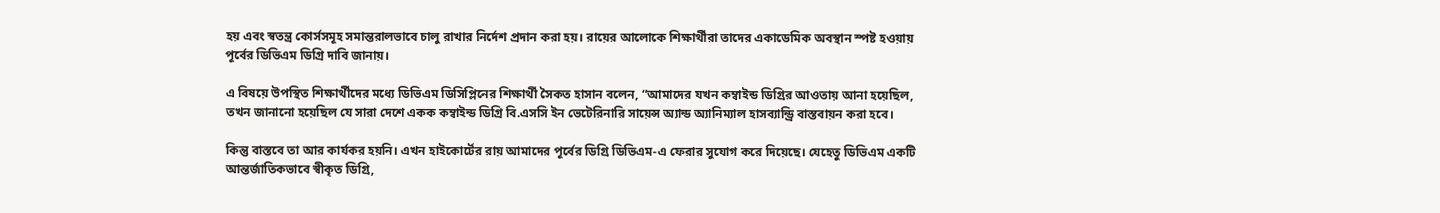হয় এবং স্বতন্ত্র কোর্সসমূহ সমান্তরালভাবে চালু রাখার নির্দেশ প্রদান করা হয়। রায়ের আলোকে শিক্ষার্থীরা তাদের একাডেমিক অবস্থান স্পষ্ট হওয়ায় পূর্বের ডিভিএম ডিগ্রি দাবি জানায়।

এ বিষয়ে উপস্থিত শিক্ষার্থীদের মধ্যে ডিভিএম ডিসিপ্লিনের শিক্ষার্থী সৈকত হাসান বলেন, “আমাদের যখন কম্বাইন্ড ডিগ্রির আওতায় আনা হয়েছিল, তখন জানানো হয়েছিল যে সারা দেশে একক কম্বাইন্ড ডিগ্রি বি.এসসি ইন ভেটেরিনারি সায়েন্স অ্যান্ড অ্যানিম্যাল হাসব্যান্ড্রি বাস্তবায়ন করা হবে।

কিন্তু বাস্তবে তা আর কার্যকর হয়নি। এখন হাইকোর্টের রায় আমাদের পূর্বের ডিগ্রি ডিভিএম-এ ফেরার সুযোগ করে দিয়েছে। যেহেতু ডিভিএম একটি আন্তর্জাতিকভাবে স্বীকৃত ডিগ্রি,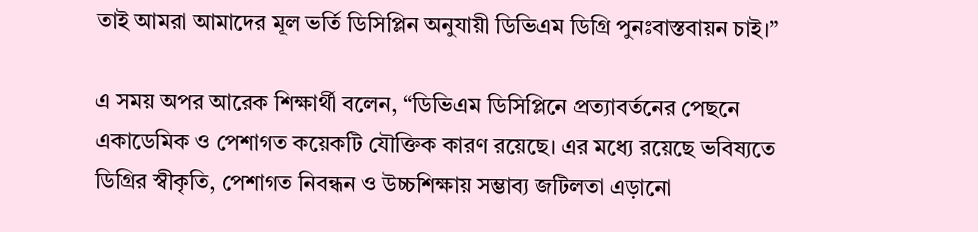তাই আমরা আমাদের মূল ভর্তি ডিসিপ্লিন অনুযায়ী ডিভিএম ডিগ্রি পুনঃবাস্তবায়ন চাই।”

এ সময় অপর আরেক শিক্ষার্থী বলেন, “ডিভিএম ডিসিপ্লিনে প্রত্যাবর্তনের পেছনে একাডেমিক ও পেশাগত কয়েকটি যৌক্তিক কারণ রয়েছে। এর মধ্যে রয়েছে ভবিষ্যতে ডিগ্রির স্বীকৃতি, পেশাগত নিবন্ধন ও উচ্চশিক্ষায় সম্ভাব্য জটিলতা এড়ানো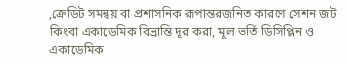,ক্রেডিট সমন্বয় বা প্রশাসনিক রূপান্তরজনিত কারণে সেশন জট কিংবা একাডেমিক বিভ্রান্তি দূর করা, মূল ভর্তি ডিসিপ্লিন ও একাডেমিক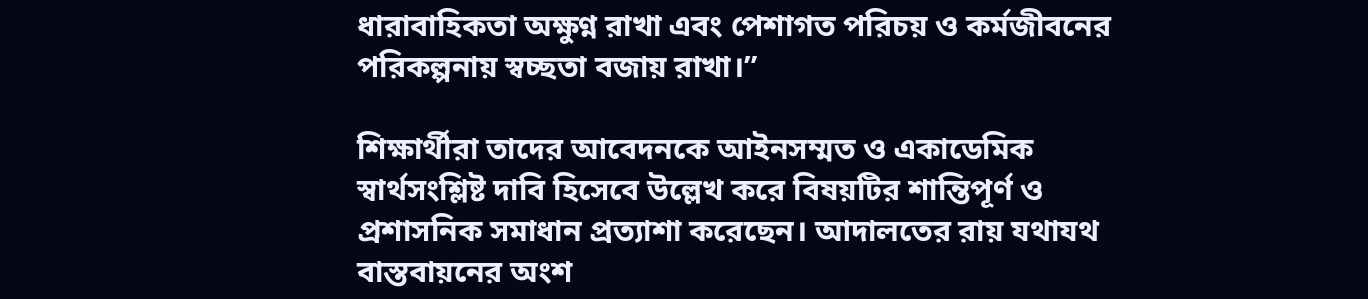ধারাবাহিকতা অক্ষুণ্ন রাখা এবং পেশাগত পরিচয় ও কর্মজীবনের পরিকল্পনায় স্বচ্ছতা বজায় রাখা।”

শিক্ষার্থীরা তাদের আবেদনকে আইনসম্মত ও একাডেমিক স্বার্থসংশ্লিষ্ট দাবি হিসেবে উল্লেখ করে বিষয়টির শান্তিপূর্ণ ও প্রশাসনিক সমাধান প্রত্যাশা করেছেন। আদালতের রায় যথাযথ বাস্তবায়নের অংশ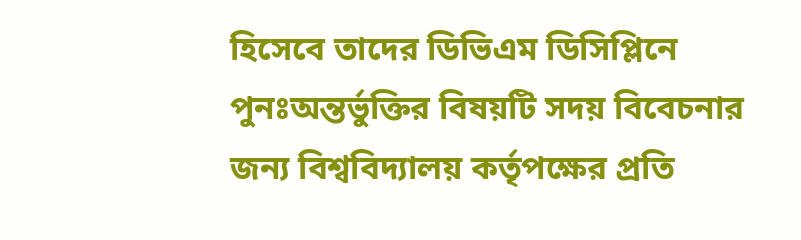হিসেবে তাদের ডিভিএম ডিসিপ্লিনে পুনঃঅন্তর্ভুক্তির বিষয়টি সদয় বিবেচনার জন্য বিশ্ববিদ্যালয় কর্তৃপক্ষের প্রতি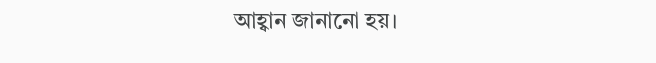আহ্বান জানানো হয়।